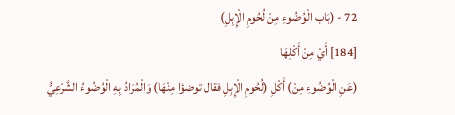72 - (بَاب الْوُضُوءِ مِنْ لُحُومِ الْإِبِلِ)
[184] أَيْ مِنْ أَكْلِهَا
(عَنِ الْوُضُوءِ مِنْ) أَكْلِ (لُحُومِ الْإِبِلِ فقال توضؤا مِنْهَا) وَالْمُرَادُ بِهِ الْوُضُوءُ الشَّرْعِيُّ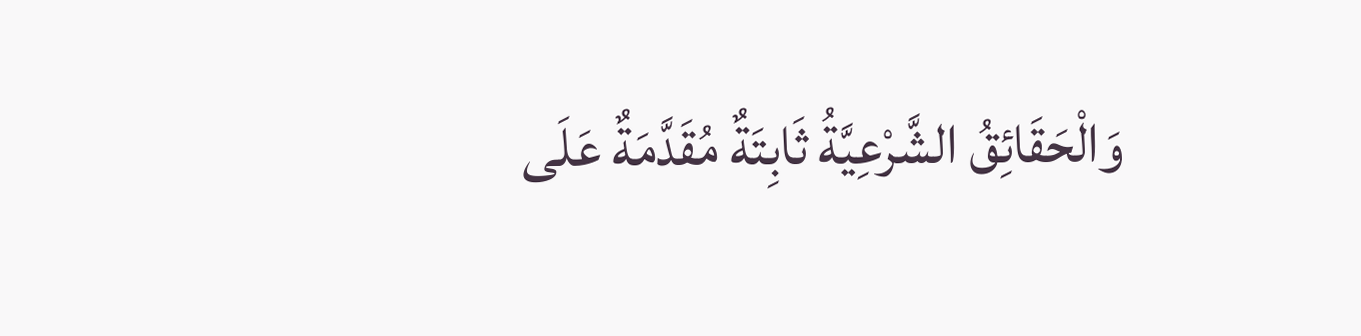وَالْحَقَائِقُ الشَّرْعِيَّةُ ثَابِتَةٌ مُقَدَّمَةٌ عَلَى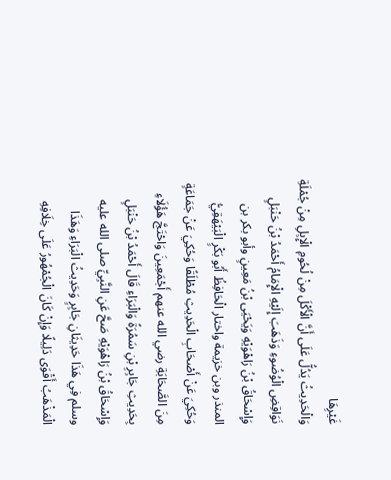غَيْرِهَا
وَالْحَدِيثُ يَدُلُّ عَلَى أَنَّ الْأَكْلَ مِنْ لُحُومِ الْإِبِلِ مِنْ جُمْلَةِ نَوَاقِضِ الْوُضُوءِ وَذَهَبَ إِلَيْهِ الْإِمَامُ أَحْمَدُ بْنُ حَنْبَلٍ وَإِسْحَاقُ بْنُ رَاهْوَيْهِ وَيَحْيَى بْنُ مَعِينٍ وأبو بكر بن المنذر وبن خزيمة واختار الْحَافِظُ أَبُو بَكْرٍ الْبَيْهَقِيُّ وَحُكِيَ عَنْ أَصْحَابِ الْحَدِيثِ مُطْلَقًا وَحُكِيَ عَنْ جَمَاعَةٍ مِنَ الصَّحَابَةِ رضي الله عنهم أَجْمَعِينَ وَاحْتَجَّ هَؤُلَاءِ بِحَدِيثِ جَابِرِ بْنِ سَمُرَةً وَالْبَرَاءِ قَالَ أَحْمَدُ بْنُ حَنْبَلٍ وَإِسْحَاقُ بْنُ رَاهْوَيْهِ صَحَّ عَنِ النَّبِيِّ صلى الله عليه وسلم فِي هَذَا حَدِيثَانِ جَابِرٍ وَحَدِيثُ الْبَرَاءِ وَهَذَا الْمَذْهَبُ أَقْوَى دَلِيلًا وَإِنْ كَانَ الْجُمْهُورُ عَلَى خِلَافِهِ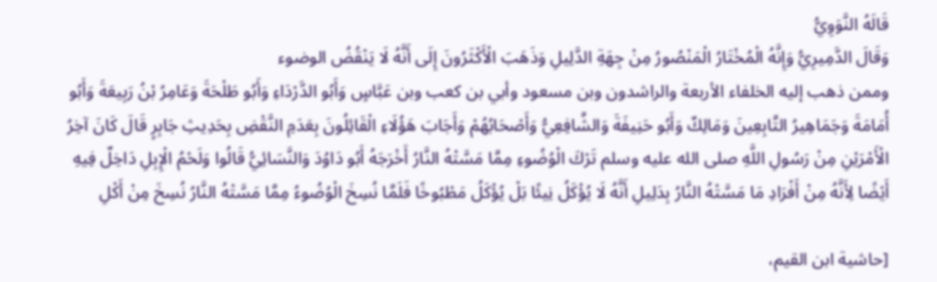قَالَهُ النَّوَوِيُّ
وَقَالَ الدَّمِيرِيُّ وَإِنَّهُ الْمُخْتَارُ الْمَنْصُورُ مِنْ جِهَةِ الدَّلِيلِ وَذَهَبَ الْأَكْثَرُونَ إِلَى أَنَّهُ لَا يَنْقُضُ الوضوء
وممن ذهب إليه الخلفاء الأربعة والراشدون وبن مسعود وأبي بن كعب وبن عَبَّاسٍ وَأَبُو الدَّرْدَاءِ وَأَبُو طَلْحَةَ وَعَامِرُ بْنُ رَبِيعَةَ وَأَبُو أُمَامَةَ وَجَمَاهِيرُ التَّابِعِينَ وَمَالِكٌ وَأَبُو حَنِيفَةَ وَالشَّافِعِيُّ وَأَصْحَابُهُمْ وَأَجَابَ هَؤُلَاءِ الْقَائِلُونَ بِعَدَمِ النَّقْضِ بِحَدِيثِ جَابِرٍ قَالَ كَانَ آخِرُ الْأَمْرَيْنِ مِنْ رَسُولِ اللَّهِ صلى الله عليه وسلم تَرْكَ الْوُضُوءِ مِمَّا مَسَّتْهُ النَّارُ أَخْرَجَهُ أَبُو دَاوُدَ وَالنَّسَائِيُّ قَالُوا وَلَحْمُ الْإِبِلِ دَاخِلٌ فِيهِ أَيْضًا لِأَنَّهُ مِنْ أَفْرَادِ مَا مَسَّتْهُ النَّارُ بِدَلِيلِ أَنَّهُ لَا يُؤْكَلُ نِيئًا بَلْ يُؤْكَلُ مَطْبُوخًا فَلَمَّا نُسِخَ الْوُضُوءُ مِمَّا مَسَّتْهُ النَّارُ نُسِخَ مِنْ أَكْلِ

[حاشية ابن القيم،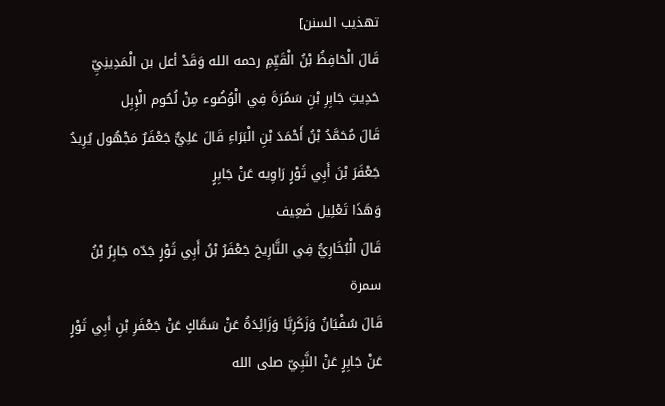تهذيب السنن]
قَالَ الْحَافِظُ بْنُ الْقَيِّمِ رحمه الله وَقَدْ أعل بن الْمَدِينِيِّ حَدِيثِ جَابِرِ بْنِ سَمُرَةَ فِي الْوُضُوء مِنْ لُحُوم الْإِبِل
قَالَ مُحَمَّدُ بْنُ أَحْمَدَ بْنِ الْبَرَاءِ قَالَ عَلِيٌّ جَعْفَرٌ مَجْهُول يُرِيدُ جَعْفَرَ بْنَ أَبِي ثَوْرٍ رَاوِيه عَنْ جَابِرٍ
وَهَذَا تَعْلِيل ضَعِيف
قَالَ الْبُخَارِيُّ فِي التَّارِيخ جَعْفَرُ بْنُ أَبِي ثَوْرٍ جَدّه جَابِرُ بْنُ سمرة
قَالَ سُفْيَانُ وَزَكَرِيَّا وَزَائِدَةُ عَنْ سَمَّاكٍ عَنْ جَعْفَرِ بْنِ أَبِي ثَوْرٍ عَنْ جَابِرٍ عَنْ النَّبِيّ صلى الله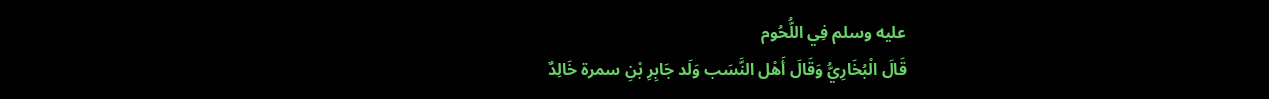عليه وسلم فِي اللُّحُوم
قَالَ الْبُخَارِيُّ وَقَالَ أَهْل النَّسَب وَلَد جَابِرِ بْنِ سمرة خَالِدٌ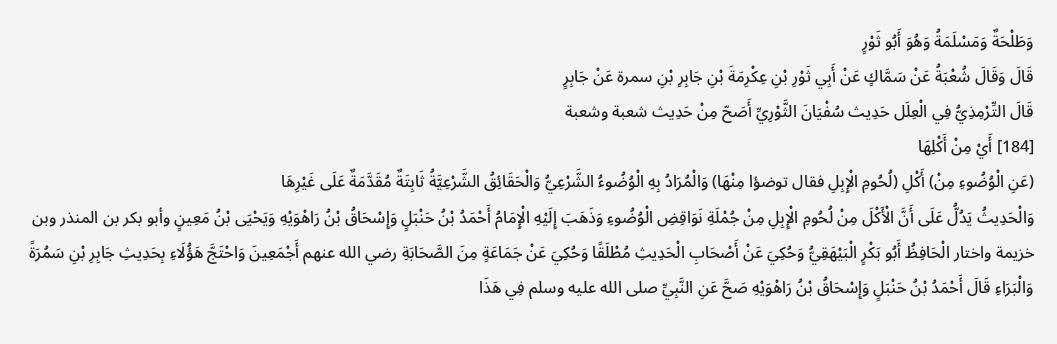وَطَلْحَةٌ وَمَسْلَمَةُ وَهُوَ أَبُو ثَوْرٍ
قَالَ وَقَالَ شُعْبَةُ عَنْ سَمَّاكٍ عَنْ أَبِي ثَوْرِ بْنِ عِكْرِمَةَ بْنِ جَابِرِ بْنِ سمرة عَنْ جَابِرٍ
قَالَ التِّرْمِذِيُّ فِي الْعِلَل حَدِيث سُفْيَانَ الثَّوْرِيِّ أَصَحّ مِنْ حَدِيث شعبة وشعبة
[184] أَيْ مِنْ أَكْلِهَا
(عَنِ الْوُضُوءِ مِنْ) أَكْلِ (لُحُومِ الْإِبِلِ فقال توضؤا مِنْهَا) وَالْمُرَادُ بِهِ الْوُضُوءُ الشَّرْعِيُّ وَالْحَقَائِقُ الشَّرْعِيَّةُ ثَابِتَةٌ مُقَدَّمَةٌ عَلَى غَيْرِهَا
وَالْحَدِيثُ يَدُلُّ عَلَى أَنَّ الْأَكْلَ مِنْ لُحُومِ الْإِبِلِ مِنْ جُمْلَةِ نَوَاقِضِ الْوُضُوءِ وَذَهَبَ إِلَيْهِ الْإِمَامُ أَحْمَدُ بْنُ حَنْبَلٍ وَإِسْحَاقُ بْنُ رَاهْوَيْهِ وَيَحْيَى بْنُ مَعِينٍ وأبو بكر بن المنذر وبن خزيمة واختار الْحَافِظُ أَبُو بَكْرٍ الْبَيْهَقِيُّ وَحُكِيَ عَنْ أَصْحَابِ الْحَدِيثِ مُطْلَقًا وَحُكِيَ عَنْ جَمَاعَةٍ مِنَ الصَّحَابَةِ رضي الله عنهم أَجْمَعِينَ وَاحْتَجَّ هَؤُلَاءِ بِحَدِيثِ جَابِرِ بْنِ سَمُرَةً وَالْبَرَاءِ قَالَ أَحْمَدُ بْنُ حَنْبَلٍ وَإِسْحَاقُ بْنُ رَاهْوَيْهِ صَحَّ عَنِ النَّبِيِّ صلى الله عليه وسلم فِي هَذَا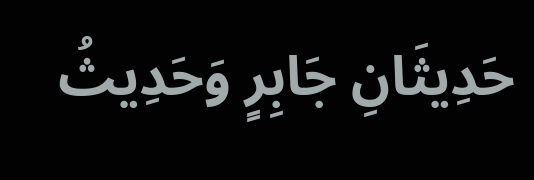حَدِيثَانِ جَابِرٍ وَحَدِيثُ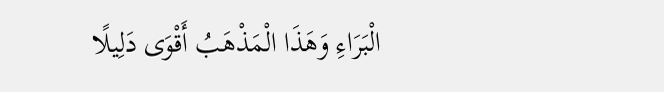الْبَرَاءِ وَهَذَا الْمَذْهَبُ أَقْوَى دَلِيلًا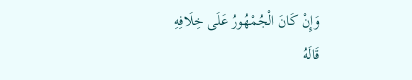وَإِنْ كَانَ الْجُمْهُورُ عَلَى خِلَافِهِ
قَالَهُ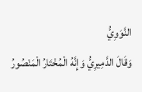النَّوَوِيُّ
وَقَالَ الدَّمِيرِيُّ وَإِنَّهُ الْمُخْتَارُ الْمَنْصُورُ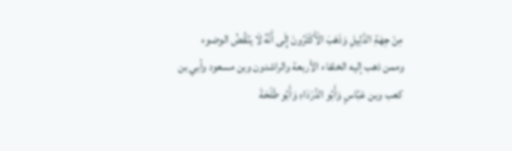مِنْ جِهَةِ الدَّلِيلِ وَذَهَبَ الْأَكْثَرُونَ إِلَى أَنَّهُ لَا يَنْقُضُ الوضوء
وممن ذهب إليه الخلفاء الأربعة والراشدون وبن مسعود وأبي بن كعب وبن عَبَّاسٍ وَأَبُو الدَّرْدَاءِ وَأَبُو طَلْحَةَ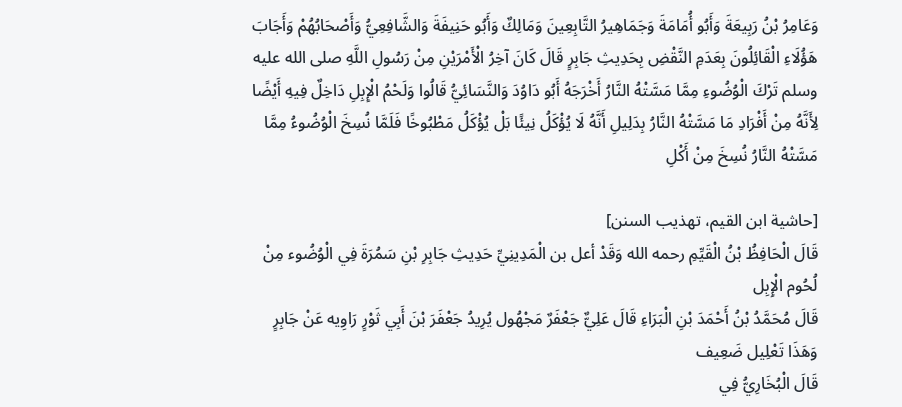وَعَامِرُ بْنُ رَبِيعَةَ وَأَبُو أُمَامَةَ وَجَمَاهِيرُ التَّابِعِينَ وَمَالِكٌ وَأَبُو حَنِيفَةَ وَالشَّافِعِيُّ وَأَصْحَابُهُمْ وَأَجَابَ هَؤُلَاءِ الْقَائِلُونَ بِعَدَمِ النَّقْضِ بِحَدِيثِ جَابِرٍ قَالَ كَانَ آخِرُ الْأَمْرَيْنِ مِنْ رَسُولِ اللَّهِ صلى الله عليه وسلم تَرْكَ الْوُضُوءِ مِمَّا مَسَّتْهُ النَّارُ أَخْرَجَهُ أَبُو دَاوُدَ وَالنَّسَائِيُّ قَالُوا وَلَحْمُ الْإِبِلِ دَاخِلٌ فِيهِ أَيْضًا لِأَنَّهُ مِنْ أَفْرَادِ مَا مَسَّتْهُ النَّارُ بِدَلِيلِ أَنَّهُ لَا يُؤْكَلُ نِيئًا بَلْ يُؤْكَلُ مَطْبُوخًا فَلَمَّا نُسِخَ الْوُضُوءُ مِمَّا مَسَّتْهُ النَّارُ نُسِخَ مِنْ أَكْلِ

[حاشية ابن القيم، تهذيب السنن]
قَالَ الْحَافِظُ بْنُ الْقَيِّمِ رحمه الله وَقَدْ أعل بن الْمَدِينِيِّ حَدِيثِ جَابِرِ بْنِ سَمُرَةَ فِي الْوُضُوء مِنْ لُحُوم الْإِبِل
قَالَ مُحَمَّدُ بْنُ أَحْمَدَ بْنِ الْبَرَاءِ قَالَ عَلِيٌّ جَعْفَرٌ مَجْهُول يُرِيدُ جَعْفَرَ بْنَ أَبِي ثَوْرٍ رَاوِيه عَنْ جَابِرٍ
وَهَذَا تَعْلِيل ضَعِيف
قَالَ الْبُخَارِيُّ فِي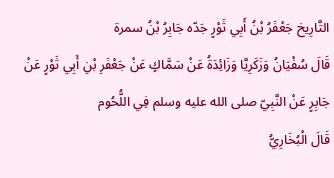التَّارِيخ جَعْفَرُ بْنُ أَبِي ثَوْرٍ جَدّه جَابِرُ بْنُ سمرة
قَالَ سُفْيَانُ وَزَكَرِيَّا وَزَائِدَةُ عَنْ سَمَّاكٍ عَنْ جَعْفَرِ بْنِ أَبِي ثَوْرٍ عَنْ جَابِرٍ عَنْ النَّبِيّ صلى الله عليه وسلم فِي اللُّحُوم
قَالَ الْبُخَارِيُّ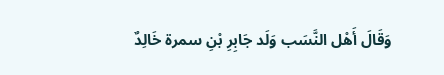وَقَالَ أَهْل النَّسَب وَلَد جَابِرِ بْنِ سمرة خَالِدٌ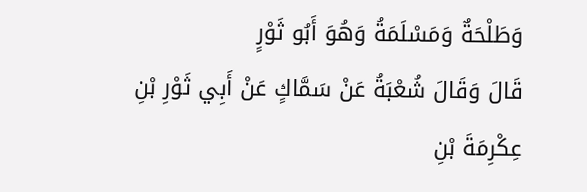وَطَلْحَةٌ وَمَسْلَمَةُ وَهُوَ أَبُو ثَوْرٍ
قَالَ وَقَالَ شُعْبَةُ عَنْ سَمَّاكٍ عَنْ أَبِي ثَوْرِ بْنِ عِكْرِمَةَ بْنِ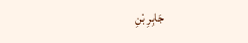جَابِرِ بْنِ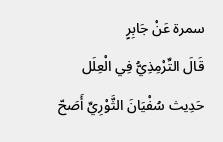سمرة عَنْ جَابِرٍ
قَالَ التِّرْمِذِيُّ فِي الْعِلَل حَدِيث سُفْيَانَ الثَّوْرِيِّ أَصَحّ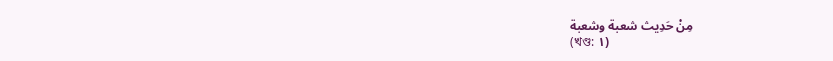مِنْ حَدِيث شعبة وشعبة
(খণ্ড: ١)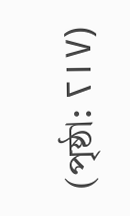(পৃষ্ঠা: ٢١٧)